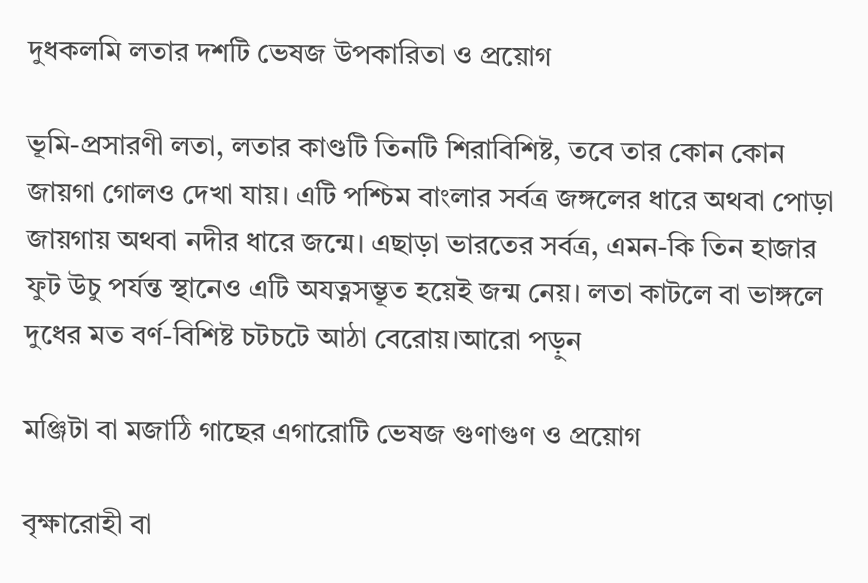দুধকলমি লতার দশটি ভেষজ উপকারিতা ও প্রয়োগ

ভূমি-প্রসারণী লতা, লতার কাণ্ডটি তিনটি শিরাবিশিষ্ট, তবে তার কোন কোন জায়গা গোলও দেখা যায়। এটি পশ্চিম বাংলার সর্বত্র জঙ্গলের ধারে অথবা পোড়া জায়গায় অথবা নদীর ধারে জন্মে। এছাড়া ভারতের সর্বত্র, এমন-কি তিন হাজার ফুট উচু পর্যন্ত স্থানেও এটি অযত্নসম্ভূত হয়েই জন্ম নেয়। লতা কাটলে বা ভাঙ্গলে দুধের মত বর্ণ-বিশিষ্ট চটচটে আঠা বেরোয়।আরো পড়ুন

মঞ্জিটা বা মজাঠি গাছের এগারোটি ভেষজ গুণাগুণ ও প্রয়োগ

বৃক্ষারোহী বা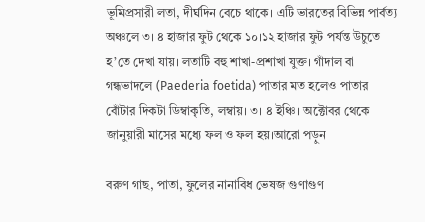ভূমিপ্রসারী লতা, দীর্ঘদিন বেচে থাকে। এটি ভারতের বিভিন্ন পার্বত্য অঞ্চলে ৩। ৪ হাজার ফুট থেকে ১০।১২ হাজার ফুট পর্যন্ত উচুতে হ’তে দেখা যায়। লতাটি বহু শাখা-প্রশাখা যুক্ত। গাঁদাল বা গন্ধভাদলে (Paederia foetida) পাতার মত হলেও পাতার বোঁটার দিকটা ডিম্বাকৃতি, লম্বায়। ৩। ৪ ইঞ্চি। অক্টোবর থেকে জানুয়ারী মাসের মধ্যে ফল ও ফল হয়।আরো পড়ুন

বরুণ গাছ, পাতা, ফুলের নানাবিধ ভেষজ গুণাগুণ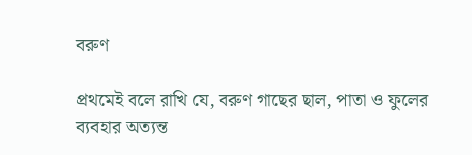বরুণ

প্রথমেই বলে রাখি যে, বরুণ গাছের ছাল, পাতা ও ফুলের ব্যবহার অত্যন্ত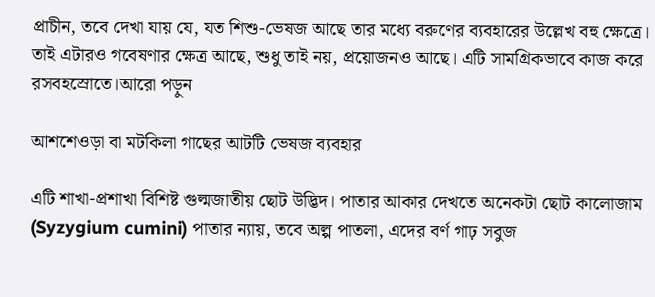প্রাচীন, তবে দেখা যায় যে, যত শিশু-ভেষজ আছে তার মধ্যে বরুণের ব্যবহারের উল্লেখ বহু ক্ষেত্রে। তাই এটারও গবেষণার ক্ষেত্র আছে, শুধু তাই নয়, প্রয়োজনও আছে। এটি সামগ্রিকভাবে কাজ করে রসবহস্রোতে।আরো পড়ুন

আশশেওড়া বা মটকিলা গাছের আটটি ভেষজ ব্যবহার

এটি শাখা-প্রশাখা বিশিষ্ট গুল্মজাতীয় ছোট উদ্ভিদ। পাতার আকার দেখতে অনেকটা ছোট কালোজাম (Syzygium cumini) পাতার ন্যায়, তবে অল্প পাতলা, এদের বর্ণ গাঢ় সবুজ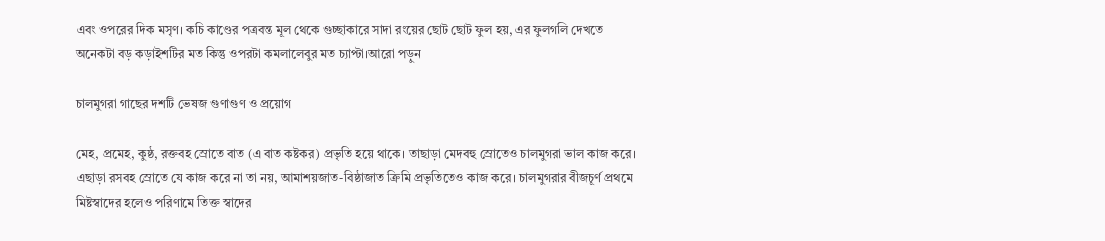এবং ওপরের দিক মসৃণ। কচি কাণ্ডের পত্রবন্ত মূল থেকে গুচ্ছাকারে সাদা রংয়ের ছোট ছোট ফুল হয়, এর ফুলগলি দেখতে অনেকটা বড় কড়াইশটির মত কিন্তু ওপরটা কমলালেবুর মত চ্যাপ্টা।আরো পড়ুন

চালমুগরা গাছের দশটি ভেষজ গুণাগুণ ও প্রয়োগ

মেহ, প্রমেহ, কুষ্ঠ, রক্তবহ স্রোতে বাত (এ বাত কষ্টকর) প্রভৃতি হয়ে থাকে। তাছাড়া মেদবহু স্রোতেও চালমুগরা ভাল কাজ করে। এছাড়া রসবহ স্রোতে যে কাজ করে না তা নয়, আমাশয়জাত-বিষ্ঠাজাত ক্রিমি প্রভৃতিতেও কাজ করে। চালমুগরার বীজচূর্ণ প্রথমে মিষ্টস্বাদের হলেও পরিণামে তিক্ত স্বাদের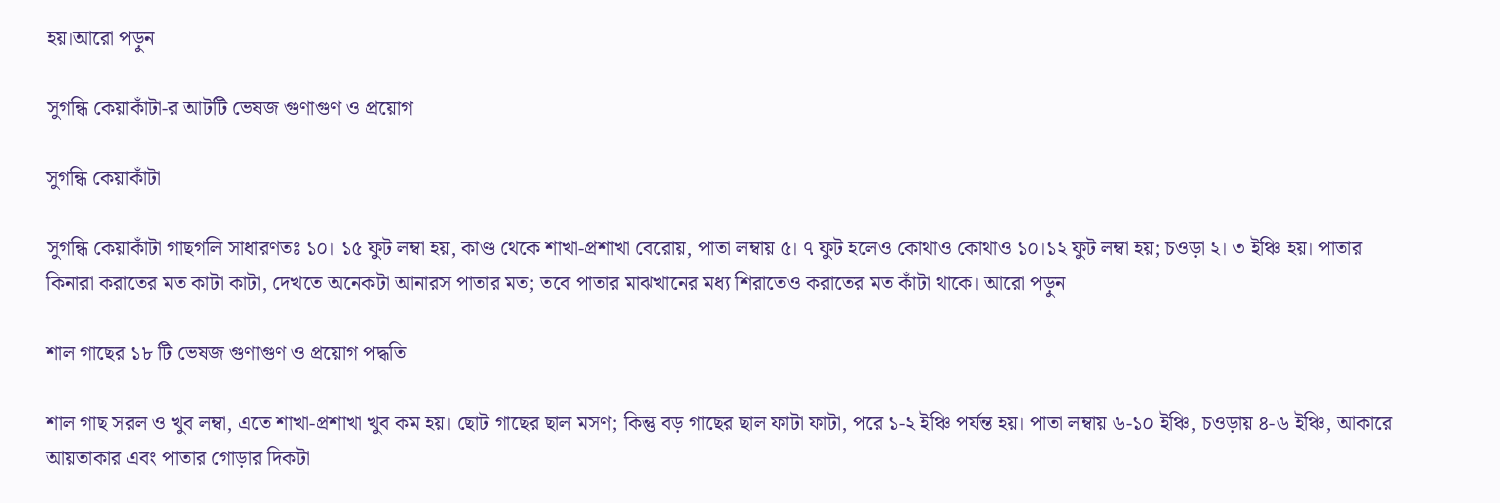হয়।আরো পড়ুন

সুগন্ধি কেয়াকাঁটা-র আটটি ভেষজ গুণাগুণ ও প্রয়োগ

সুগন্ধি কেয়াকাঁটা

সুগন্ধি কেয়াকাঁটা গাছগলি সাধারণতঃ ১০। ১৫ ফুট লম্বা হয়, কাণ্ড থেকে শাখা-প্রশাখা বেরোয়, পাতা লম্বায় ৫। ৭ ফুট হলেও কোথাও কোথাও ১০।১২ ফুট লম্বা হয়; চওড়া ২। ৩ ইঞ্চি হয়। পাতার কিনারা করাতের মত কাটা কাটা, দেখতে অনেকটা আনারস পাতার মত; তবে পাতার মাঝখানের মধ্য শিরাতেও করাতের মত কাঁটা থাকে। আরো পড়ুন

শাল গাছের ১৮ টি ভেষজ গুণাগুণ ও প্রয়োগ পদ্ধতি

শাল গাছ সরল ও খুব লম্বা, এতে শাখা-প্রশাখা খুব কম হয়। ছোট গাছের ছাল মসণ; কিন্তু বড় গাছের ছাল ফাটা ফাটা, পরে ১-২ ইঞ্চি পর্যন্ত হয়। পাতা লম্বায় ৬-১০ ইঞ্চি, চওড়ায় ৪-৬ ইঞ্চি, আকারে আয়তাকার এবং পাতার গোড়ার দিকটা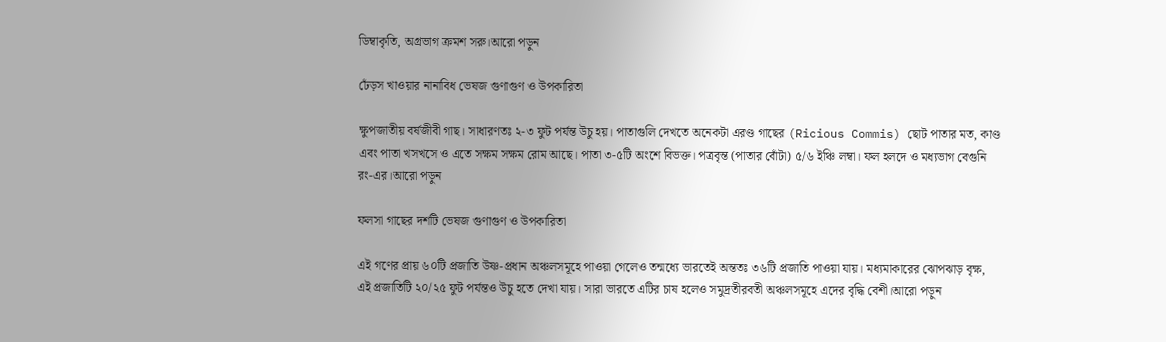ডিম্বাকৃতি, অগ্রভাগ ক্রমশ সরু।আরো পড়ুন

ঢেঁড়স খাওয়ার নানাবিধ ভেষজ গুণাগুণ ও উপকারিতা

ক্ষুপজাতীয় বর্ষজীবী গাছ। সাধারণতঃ ২-৩ ফুট পর্যন্ত উচু হয়। পাতাগুলি দেখতে অনেকটা এরণ্ড গাছের (Ricious Commis) ছোট পাতার মত, কাণ্ড এবং পাতা খসখসে ও এতে সক্ষম সক্ষম রোম আছে। পাতা ৩-৫টি অংশে বিভক্ত। পত্রবৃন্ত (পাতার বোঁটা) ৫/৬ ইঞ্চি লম্বা। ফল হলদে ও মধ্যভাগ বেগুনি রং-এর।আরো পড়ুন

ফলসা গাছের দশটি ভেষজ গুণাগুণ ও উপকারিতা

এই গণের প্রায় ৬০টি প্রজাতি উষ্ণ-প্রধান অঞ্চলসমূহে পাওয়া গেলেও তন্মধ্যে ভারতেই অন্ততঃ ৩৬টি প্রজাতি পাওয়া যায়। মধ্যমাকারের ঝোপঝাড় বৃক্ষ, এই প্রজাতিটি ২০/২৫ ফুট পর্যন্তও উচু হতে দেখা যায়। সারা ভারতে এটির চাষ হলেও সমুদ্রতীরবতী অঞ্চলসমূহে এদের বৃদ্ধি বেশী।আরো পড়ুন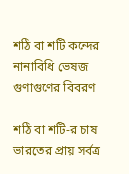শঠি বা শটি কন্দের নানাবিধি ভেষজ গুণাগুণের বিবরণ

শঠি বা শটি-র চাষ ভারতের প্রায় সর্বত্র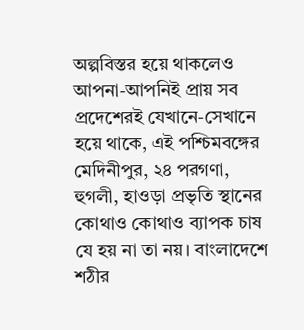অল্পবিস্তর হয়ে থাকলেও আপনা-আপনিই প্রায় সব প্রদেশেরই যেখানে-সেখানে হয়ে থাকে, এই পশ্চিমবঙ্গের মেদিনীপুর, ২৪ পরগণা, হুগলী, হাওড়া প্রভৃতি স্থানের কোথাও কোথাও ব্যাপক চাষ যে হয় না তা নয়। বাংলাদেশে শঠীর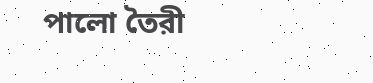পালো তৈরী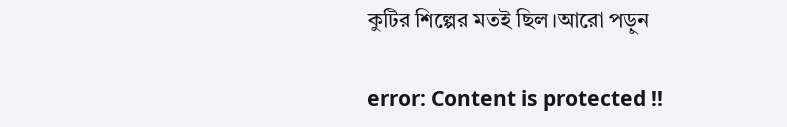কুটির শিল্পের মতই ছিল।আরো পড়ুন

error: Content is protected !!